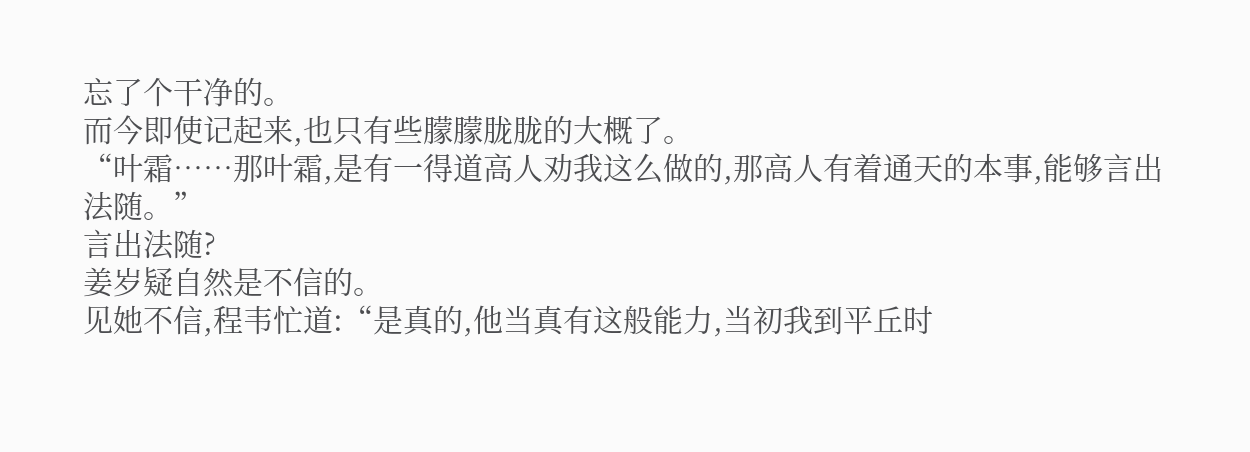忘了个干净的。
而今即使记起来,也只有些朦朦胧胧的大概了。
“叶霜……那叶霜,是有一得道高人劝我这么做的,那高人有着通天的本事,能够言出法随。”
言出法随?
姜岁疑自然是不信的。
见她不信,程韦忙道:“是真的,他当真有这般能力,当初我到平丘时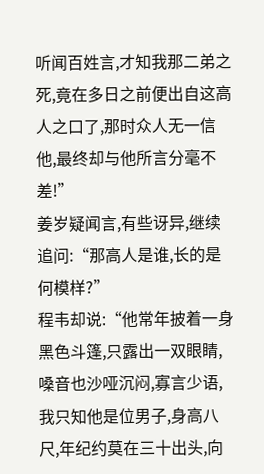听闻百姓言,才知我那二弟之死,竟在多日之前便出自这高人之口了,那时众人无一信他,最终却与他所言分毫不差!”
姜岁疑闻言,有些讶异,继续追问:“那高人是谁,长的是何模样?”
程韦却说:“他常年披着一身黑色斗篷,只露出一双眼睛,嗓音也沙哑沉闷,寡言少语,我只知他是位男子,身高八尺,年纪约莫在三十出头,向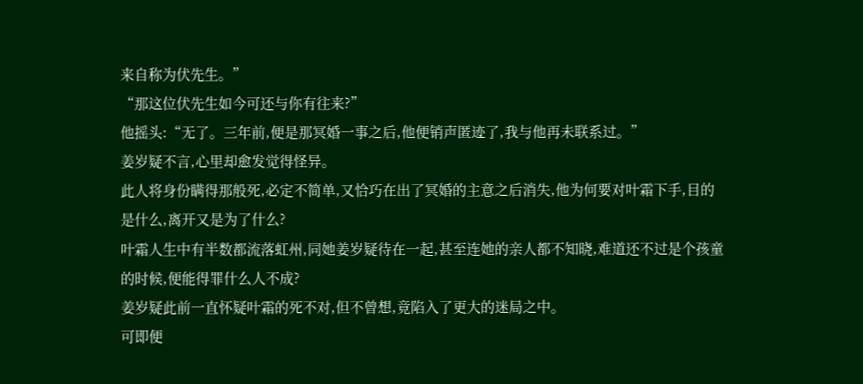来自称为伏先生。”
“那这位伏先生如今可还与你有往来?”
他摇头:“无了。三年前,便是那冥婚一事之后,他便销声匿迹了,我与他再未联系过。”
姜岁疑不言,心里却愈发觉得怪异。
此人将身份瞒得那般死,必定不简单,又恰巧在出了冥婚的主意之后消失,他为何要对叶霜下手,目的是什么,离开又是为了什么?
叶霜人生中有半数都流落虹州,同她姜岁疑待在一起,甚至连她的亲人都不知晓,难道还不过是个孩童的时候,便能得罪什么人不成?
姜岁疑此前一直怀疑叶霜的死不对,但不曾想,竟陷入了更大的迷局之中。
可即便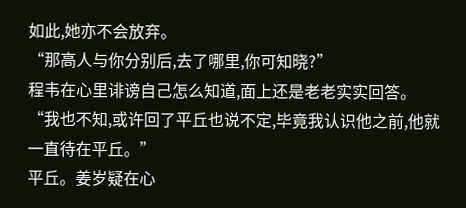如此,她亦不会放弃。
“那高人与你分别后,去了哪里,你可知晓?”
程韦在心里诽谤自己怎么知道,面上还是老老实实回答。
“我也不知,或许回了平丘也说不定,毕竟我认识他之前,他就一直待在平丘。”
平丘。姜岁疑在心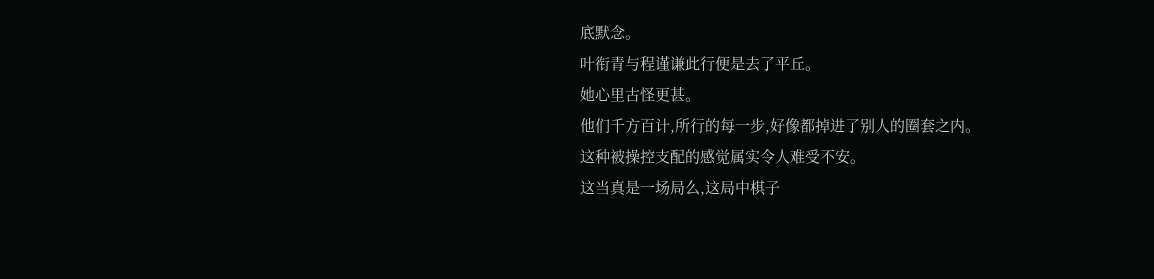底默念。
叶衔青与程谨谦此行便是去了平丘。
她心里古怪更甚。
他们千方百计,所行的每一步,好像都掉进了别人的圈套之内。
这种被操控支配的感觉属实令人难受不安。
这当真是一场局么,这局中棋子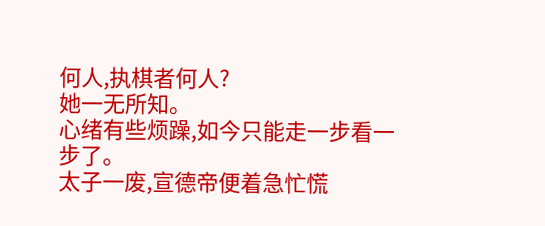何人,执棋者何人?
她一无所知。
心绪有些烦躁,如今只能走一步看一步了。
太子一废,宣德帝便着急忙慌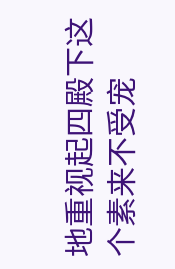地重视起四殿下这个素来不受宠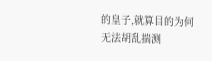的皇子,就算目的为何无法胡乱揣测